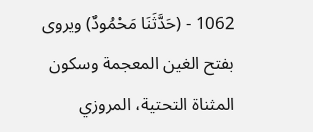1062 - (حَدَّثَنَا مَحْمُودٌ) ويروى بفتح الغين المعجمة وسكون المثناة التحتية، المروزي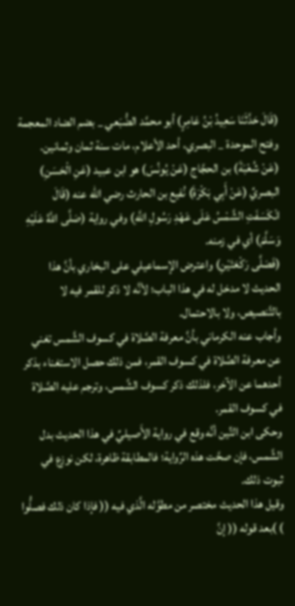(قَالَ حَدَّثَنَا سَعِيدُ بْنُ عَامِرٍ) أبو محمَّد الضُّبَعي _ بضم الضاد المعجمة وفتح الموحدة _ البصري، أحد الأعلام، مات سنة ثمان وثمانين.
(عَنْ شُعْبَةَ) بن الحجَّاج (عَنْ يُونُسَ) هو ابن عبيد (عَنِ الْحَسَنِ) البصريِّ (عَنْ أَبِي بَكْرَةَ) نُفيع بن الحارث رضي الله عنه (قَالَ انْكَسَفَتِ الشَّمْسُ عَلَى عَهْدِ رَسُولِ اللَّهِ) وفي رواية (صَلَّى اللَّهُ عَلَيْهِ وَسَلَّمَ) أي في زمنه.
(فَصَلَّى رَكْعَتَيْنِ) واعترض الإسماعيلي على البخاري بأنَّ هذا الحديث لا مدخل له في هذا الباب؛ لأنَّه لا ذكر للقمر فيه لا بالتَّنصيص، ولا بالاحتمال.
وأجاب عنه الكرماني بأنَّ معرفة الصَّلاة في كسوف الشَّمس تغني عن معرفة الصَّلاة في كسوف القمر، فمن ذلك حصل الاستغناء بذكر أحدهما عن الآخر، فلذلك ذكر كسوف الشَّمس، وترجم عليه الصَّلاة في كسوف القمر.
وحكى ابن التِّين أنَّه وقع في رواية الأَصيليِّ في هذا الحديث بدل الشَّمس، فإن صحَّت هذه الرِّواية؛ فالمطابقة ظاهرة، لكن نوزع في ثبوت ذلك.
وقيل هذا الحديث مختصر من مطوَّله الَّذي فيه (( فإذا كان ذلك فصلُّوا ) )بعد قوله (( إنَّ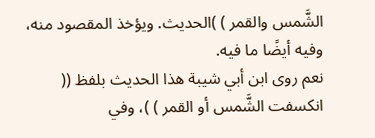الشَّمس والقمر ) )الحديث. ويؤخذ المقصود منه، وفيه أيضًا ما فيه.
نعم روى ابن أبي شيبة هذا الحديث بلفظ (( انكسفت الشَّمس أو القمر ) )، وفي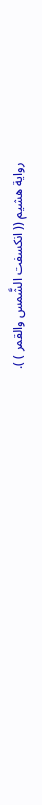رواية هشيم (( انكسفت الشَّمس والقمر ) ).